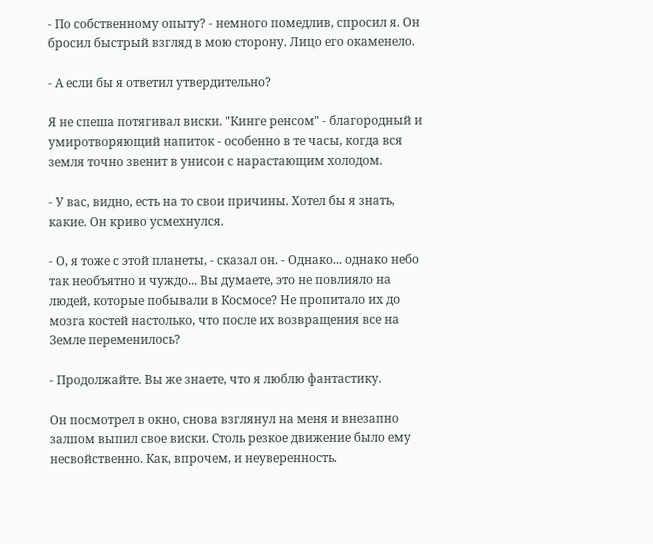- По собственному опыту? - немного помедлив, спросил я. Он бросил быстрый взгляд в мою сторону. Лицо его окаменело.

- А если бы я ответил утвердительно?

Я не спеша потягивал виски. "Кинге ренсом" - благородный и умиротворяющий напиток - особенно в те часы, когда вся земля точно звенит в унисон с нарастающим холодом.

- У вас, видно, есть на то свои причины. Хотел бы я знать, какие. Он криво усмехнулся.

- О, я тоже с этой планеты, - сказал он. - Однако... однако небо так необъятно и чуждо... Вы думаете, это не повлияло на людей, которые побывали в Космосе? Не пропитало их до мозга костей настолько, что после их возвращения все на Земле переменилось?

- Продолжайте. Вы же знаете, что я люблю фантастику.

Он посмотрел в окно, снова взглянул на меня и внезапно залпом выпил свое виски. Столь резкое движение было ему несвойственно. Как, впрочем, и неуверенность.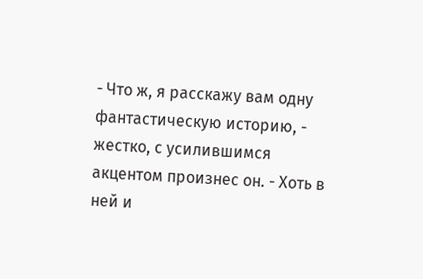- Что ж, я расскажу вам одну фантастическую историю, - жестко, с усилившимся акцентом произнес он. - Хоть в ней и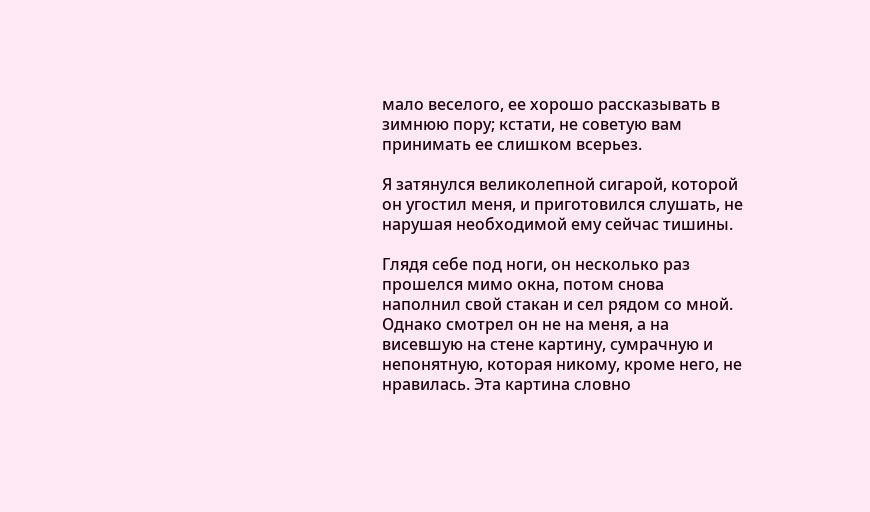мало веселого, ее хорошо рассказывать в зимнюю пору; кстати, не советую вам принимать ее слишком всерьез.

Я затянулся великолепной сигарой, которой он угостил меня, и приготовился слушать, не нарушая необходимой ему сейчас тишины.

Глядя себе под ноги, он несколько раз прошелся мимо окна, потом снова наполнил свой стакан и сел рядом со мной. Однако смотрел он не на меня, а на висевшую на стене картину, сумрачную и непонятную, которая никому, кроме него, не нравилась. Эта картина словно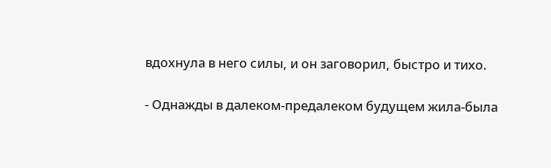вдохнула в него силы, и он заговорил, быстро и тихо.

- Однажды в далеком-предалеком будущем жила-была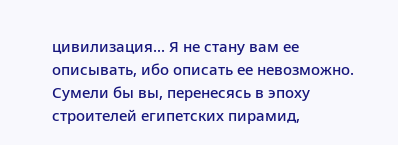цивилизация... Я не стану вам ее описывать, ибо описать ее невозможно. Сумели бы вы, перенесясь в эпоху строителей египетских пирамид,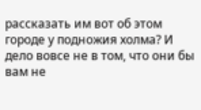рассказать им вот об этом городе у подножия холма? И дело вовсе не в том, что они бы вам не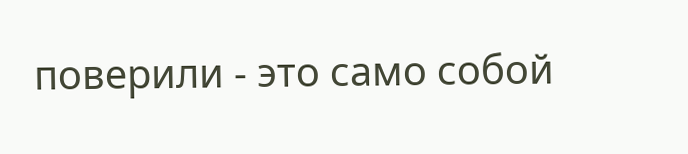поверили - это само собой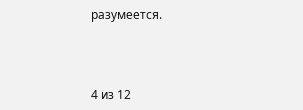разумеется.



4 из 12